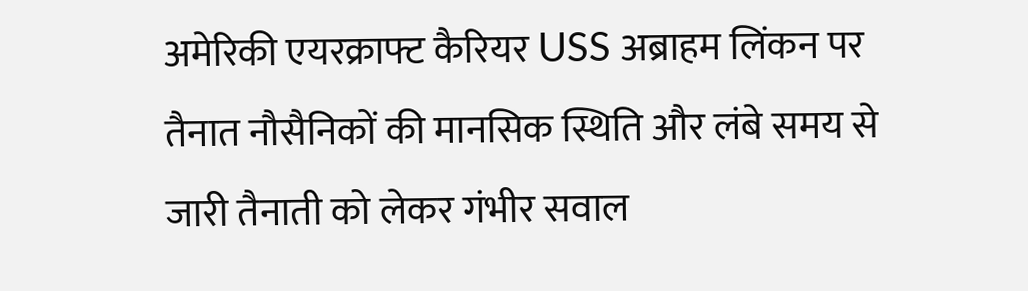अमेरिकी एयरक्राफ्ट कैरियर USS अब्राहम लिंकन पर तैनात नौसैनिकों की मानसिक स्थिति और लंबे समय से जारी तैनाती को लेकर गंभीर सवाल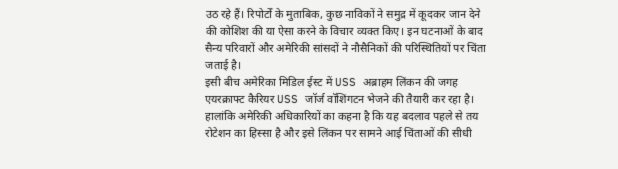उठ रहे हैं। रिपोर्टों के मुताबिक, कुछ नाविकों ने समुद्र में कूदकर जान देने की कोशिश की या ऐसा करने के विचार व्यक्त किए। इन घटनाओं के बाद सैन्य परिवारों और अमेरिकी सांसदों ने नौसैनिकों की परिस्थितियों पर चिंता जताई है।
इसी बीच अमेरिका मिडिल ईस्ट में USS अब्राहम लिंकन की जगह एयरक्राफ्ट कैरियर USS जॉर्ज वॉशिंगटन भेजने की तैयारी कर रहा है। हालांकि अमेरिकी अधिकारियों का कहना है कि यह बदलाव पहले से तय रोटेशन का हिस्सा है और इसे लिंकन पर सामने आई चिंताओं की सीधी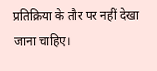प्रतिक्रिया के तौर पर नहीं देखा जाना चाहिए।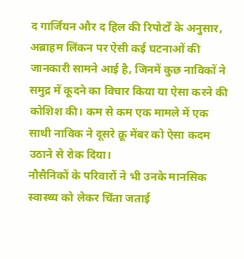द गार्जियन और द हिल की रिपोर्टों के अनुसार, अब्राहम लिंकन पर ऐसी कई घटनाओं की जानकारी सामने आई है, जिनमें कुछ नाविकों ने समुद्र में कूदने का विचार किया या ऐसा करने की कोशिश की। कम से कम एक मामले में एक साथी नाविक ने दूसरे क्रू मेंबर को ऐसा कदम उठाने से रोक दिया।
नौसैनिकों के परिवारों ने भी उनके मानसिक स्वास्थ्य को लेकर चिंता जताई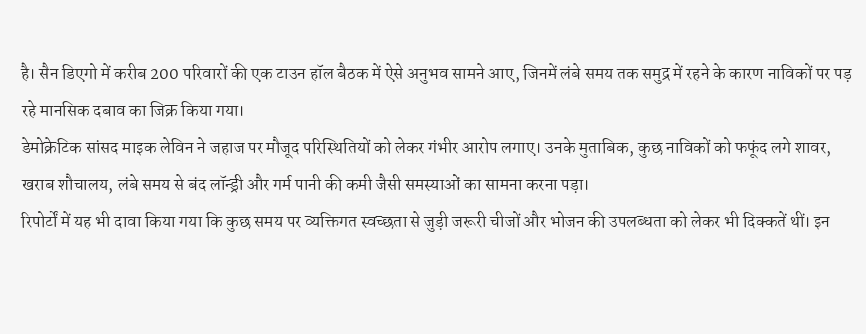है। सैन डिएगो में करीब 200 परिवारों की एक टाउन हॉल बैठक में ऐसे अनुभव सामने आए, जिनमें लंबे समय तक समुद्र में रहने के कारण नाविकों पर पड़ रहे मानसिक दबाव का जिक्र किया गया।
डेमोक्रेटिक सांसद माइक लेविन ने जहाज पर मौजूद परिस्थितियों को लेकर गंभीर आरोप लगाए। उनके मुताबिक, कुछ नाविकों को फफूंद लगे शावर, खराब शौचालय, लंबे समय से बंद लॉन्ड्री और गर्म पानी की कमी जैसी समस्याओं का सामना करना पड़ा।
रिपोर्टों में यह भी दावा किया गया कि कुछ समय पर व्यक्तिगत स्वच्छता से जुड़ी जरूरी चीजों और भोजन की उपलब्धता को लेकर भी दिक्कतें थीं। इन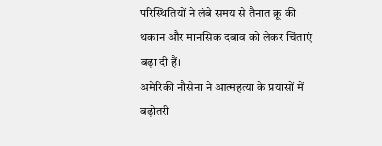परिस्थितियों ने लंबे समय से तैनात क्रू की थकान और मानसिक दबाव को लेकर चिंताएं बढ़ा दी हैं।
अमेरिकी नौसेना ने आत्महत्या के प्रयासों में बढ़ोतरी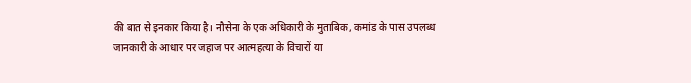की बात से इनकार किया है। नौसेना के एक अधिकारी के मुताबिक, कमांड के पास उपलब्ध जानकारी के आधार पर जहाज पर आत्महत्या के विचारों या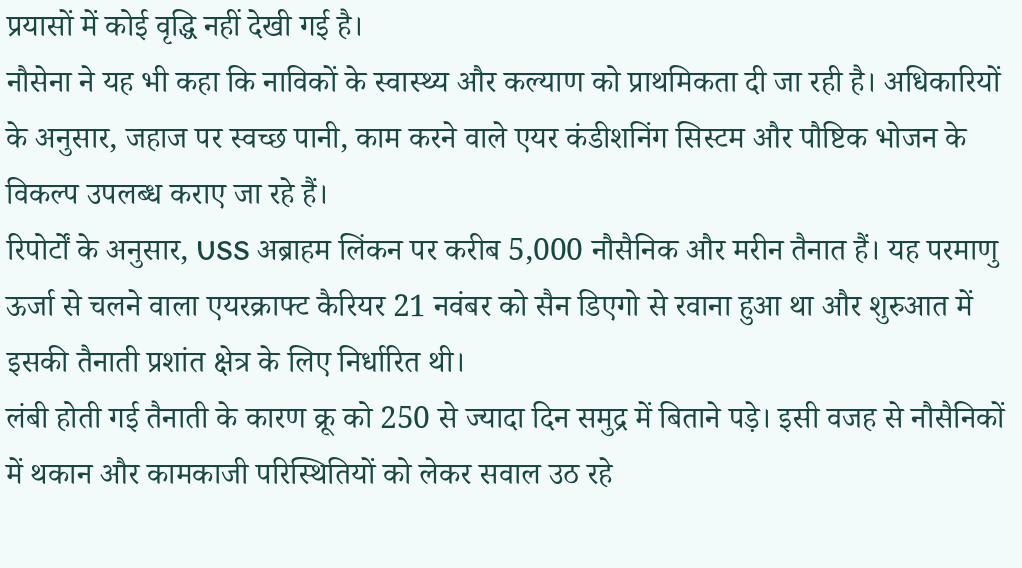प्रयासों में कोई वृद्धि नहीं देखी गई है।
नौसेना ने यह भी कहा कि नाविकों के स्वास्थ्य और कल्याण को प्राथमिकता दी जा रही है। अधिकारियों के अनुसार, जहाज पर स्वच्छ पानी, काम करने वाले एयर कंडीशनिंग सिस्टम और पौष्टिक भोजन के विकल्प उपलब्ध कराए जा रहे हैं।
रिपोर्टों के अनुसार, USS अब्राहम लिंकन पर करीब 5,000 नौसैनिक और मरीन तैनात हैं। यह परमाणु ऊर्जा से चलने वाला एयरक्राफ्ट कैरियर 21 नवंबर को सैन डिएगो से रवाना हुआ था और शुरुआत में इसकी तैनाती प्रशांत क्षेत्र के लिए निर्धारित थी।
लंबी होती गई तैनाती के कारण क्रू को 250 से ज्यादा दिन समुद्र में बिताने पड़े। इसी वजह से नौसैनिकों में थकान और कामकाजी परिस्थितियों को लेकर सवाल उठ रहे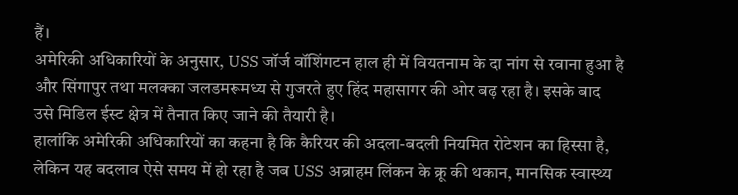हैं।
अमेरिकी अधिकारियों के अनुसार, USS जॉर्ज वॉशिंगटन हाल ही में वियतनाम के दा नांग से रवाना हुआ है और सिंगापुर तथा मलक्का जलडमरूमध्य से गुजरते हुए हिंद महासागर की ओर बढ़ रहा है। इसके बाद उसे मिडिल ईस्ट क्षेत्र में तैनात किए जाने की तैयारी है।
हालांकि अमेरिकी अधिकारियों का कहना है कि कैरियर की अदला-बदली नियमित रोटेशन का हिस्सा है, लेकिन यह बदलाव ऐसे समय में हो रहा है जब USS अब्राहम लिंकन के क्रू की थकान, मानसिक स्वास्थ्य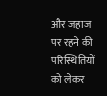और जहाज पर रहने की परिस्थितियों को लेकर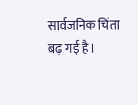सार्वजनिक चिंता बढ़ गई है।